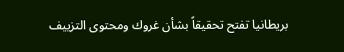بريطانيا تفتح تحقيقاً بشأن غروك ومحتوى التزييف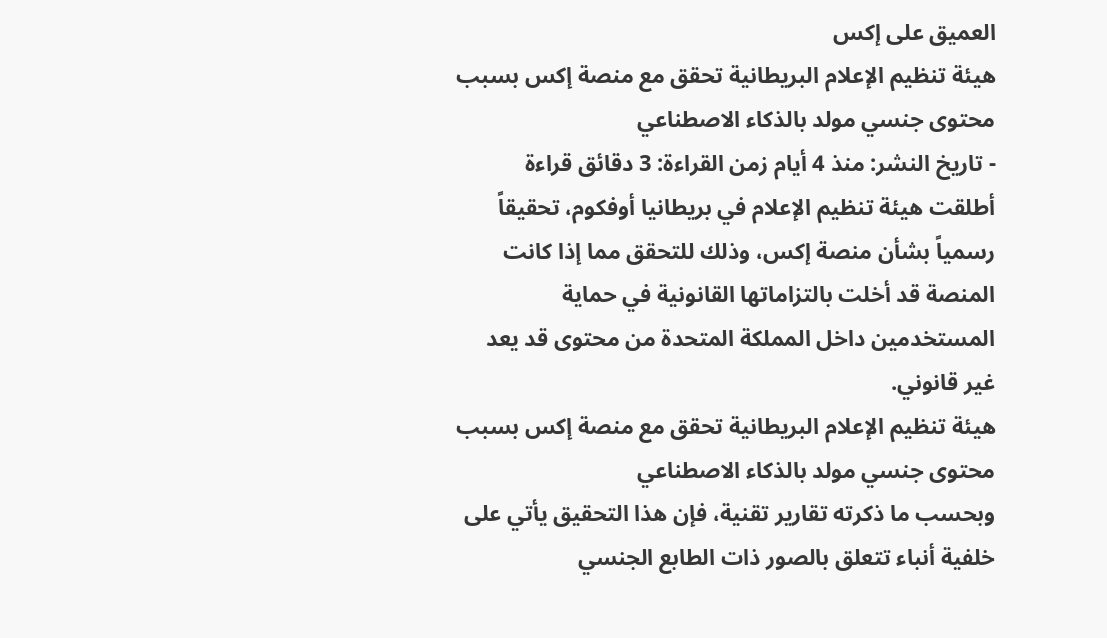العميق على إكس
هيئة تنظيم الإعلام البريطانية تحقق مع منصة إكس بسبب محتوى جنسي مولد بالذكاء الاصطناعي
- تاريخ النشر: منذ 4 أيام زمن القراءة: 3 دقائق قراءة
أطلقت هيئة تنظيم الإعلام في بريطانيا أوفكوم، تحقيقاً رسمياً بشأن منصة إكس، وذلك للتحقق مما إذا كانت المنصة قد أخلت بالتزاماتها القانونية في حماية المستخدمين داخل المملكة المتحدة من محتوى قد يعد غير قانوني.
هيئة تنظيم الإعلام البريطانية تحقق مع منصة إكس بسبب محتوى جنسي مولد بالذكاء الاصطناعي
وبحسب ما ذكرته تقارير تقنية، فإن هذا التحقيق يأتي على خلفية أنباء تتعلق بالصور ذات الطابع الجنسي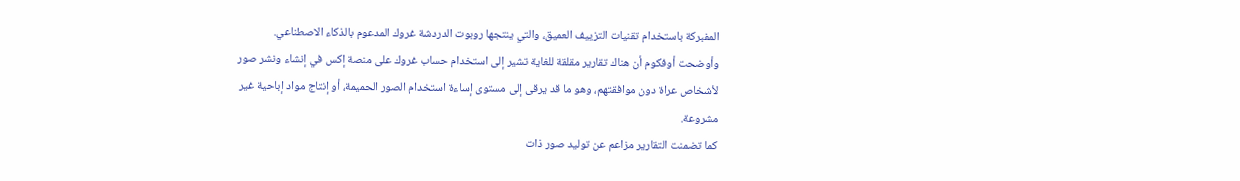المفبركة باستخدام تقنيات التزييف العميق، والتي ينتجها روبوت الدردشة غروك المدعوم بالذكاء الاصطناعي.
وأوضحت أوفكوم أن هناك تقارير مقلقة للغاية تشير إلى استخدام حساب غروك على منصة إكس في إنشاء ونشر صور لأشخاص عراة دون موافقتهم، وهو ما قد يرقى إلى مستوى إساءة استخدام الصور الحميمة، أو إنتاج مواد إباحية غير مشروعة.
كما تضمنت التقارير مزاعم عن توليد صور ذات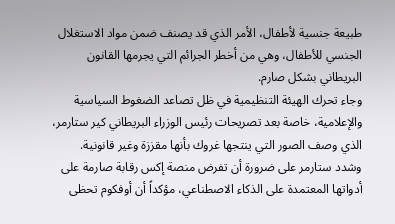طبيعة جنسية لأطفال، الأمر الذي قد يصنف ضمن مواد الاستغلال الجنسي للأطفال، وهي من أخطر الجرائم التي يجرمها القانون البريطاني بشكل صارم.
وجاء تحرك الهيئة التنظيمية في ظل تصاعد الضغوط السياسية والإعلامية، خاصة بعد تصريحات رئيس الوزراء البريطاني كير ستارمر، الذي وصف الصور التي ينتجها غروك بأنها مقززة وغير قانونية.
وشدد ستارمر على ضرورة أن تفرض منصة إكس رقابة صارمة على أدواتها المعتمدة على الذكاء الاصطناعي، مؤكداً أن أوفكوم تحظى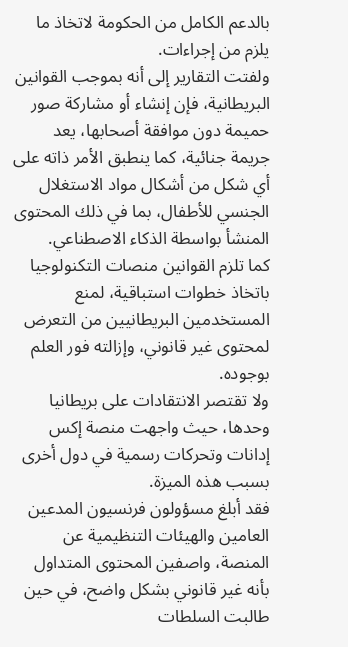بالدعم الكامل من الحكومة لاتخاذ ما يلزم من إجراءات.
ولفتت التقارير إلى أنه بموجب القوانين البريطانية، فإن إنشاء أو مشاركة صور حميمة دون موافقة أصحابها، يعد جريمة جنائية، كما ينطبق الأمر ذاته على أي شكل من أشكال مواد الاستغلال الجنسي للأطفال، بما في ذلك المحتوى المنشأ بواسطة الذكاء الاصطناعي.
كما تلزم القوانين منصات التكنولوجيا باتخاذ خطوات استباقية، لمنع المستخدمين البريطانيين من التعرض لمحتوى غير قانوني، وإزالته فور العلم بوجوده.
ولا تقتصر الانتقادات على بريطانيا وحدها، حيث واجهت منصة إكس إدانات وتحركات رسمية في دول أخرى بسبب هذه الميزة.
فقد أبلغ مسؤولون فرنسيون المدعين العامين والهيئات التنظيمية عن المنصة، واصفين المحتوى المتداول بأنه غير قانوني بشكل واضح، في حين طالبت السلطات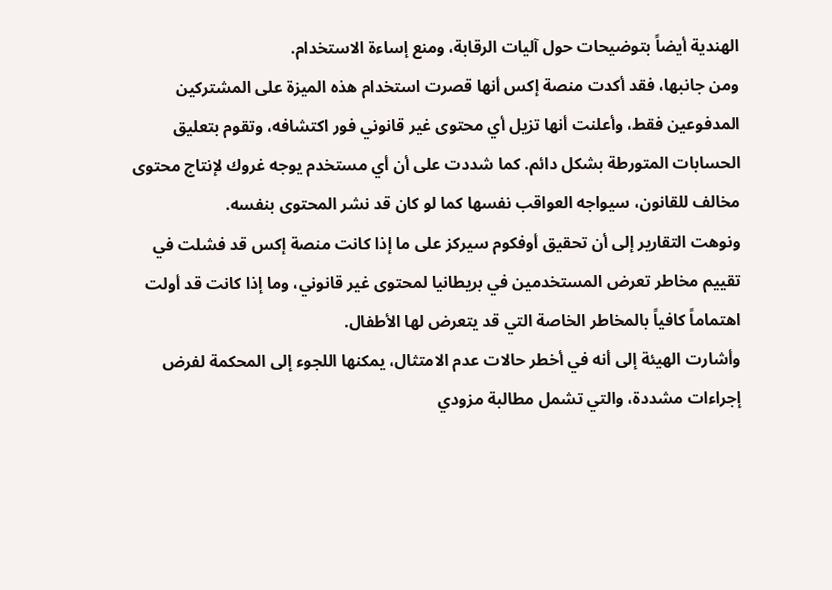الهندية أيضاً بتوضيحات حول آليات الرقابة، ومنع إساءة الاستخدام.
ومن جانبها، فقد أكدت منصة إكس أنها قصرت استخدام هذه الميزة على المشتركين المدفوعين فقط، وأعلنت أنها تزيل أي محتوى غير قانوني فور اكتشافه، وتقوم بتعليق الحسابات المتورطة بشكل دائم. كما شددت على أن أي مستخدم يوجه غروك لإنتاج محتوى مخالف للقانون، سيواجه العواقب نفسها كما لو كان قد نشر المحتوى بنفسه.
ونوهت التقارير إلى أن تحقيق أوفكوم سيركز على ما إذا كانت منصة إكس قد فشلت في تقييم مخاطر تعرض المستخدمين في بريطانيا لمحتوى غير قانوني، وما إذا كانت قد أولت اهتماماً كافياً بالمخاطر الخاصة التي قد يتعرض لها الأطفال.
وأشارت الهيئة إلى أنه في أخطر حالات عدم الامتثال، يمكنها اللجوء إلى المحكمة لفرض إجراءات مشددة، والتي تشمل مطالبة مزودي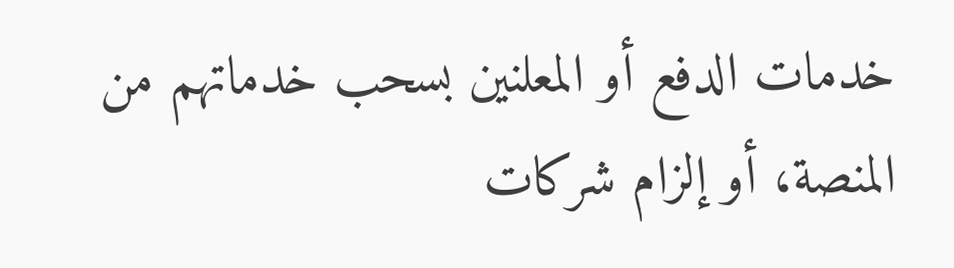خدمات الدفع أو المعلنين بسحب خدماتهم من المنصة، أو إلزام شركات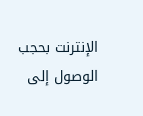الإنترنت بحجب الوصول إلى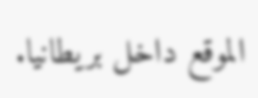الموقع داخل بريطانيا.